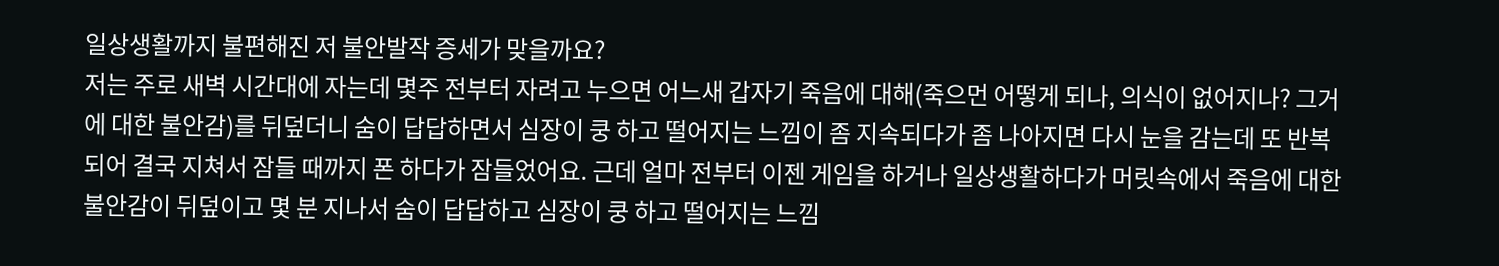일상생활까지 불편해진 저 불안발작 증세가 맞을까요?
저는 주로 새벽 시간대에 자는데 몇주 전부터 자려고 누으면 어느새 갑자기 죽음에 대해(죽으먼 어떻게 되나, 의식이 없어지나? 그거에 대한 불안감)를 뒤덮더니 숨이 답답하면서 심장이 쿵 하고 떨어지는 느낌이 좀 지속되다가 좀 나아지면 다시 눈을 감는데 또 반복 되어 결국 지쳐서 잠들 때까지 폰 하다가 잠들었어요. 근데 얼마 전부터 이젠 게임을 하거나 일상생활하다가 머릿속에서 죽음에 대한 불안감이 뒤덮이고 몇 분 지나서 숨이 답답하고 심장이 쿵 하고 떨어지는 느낌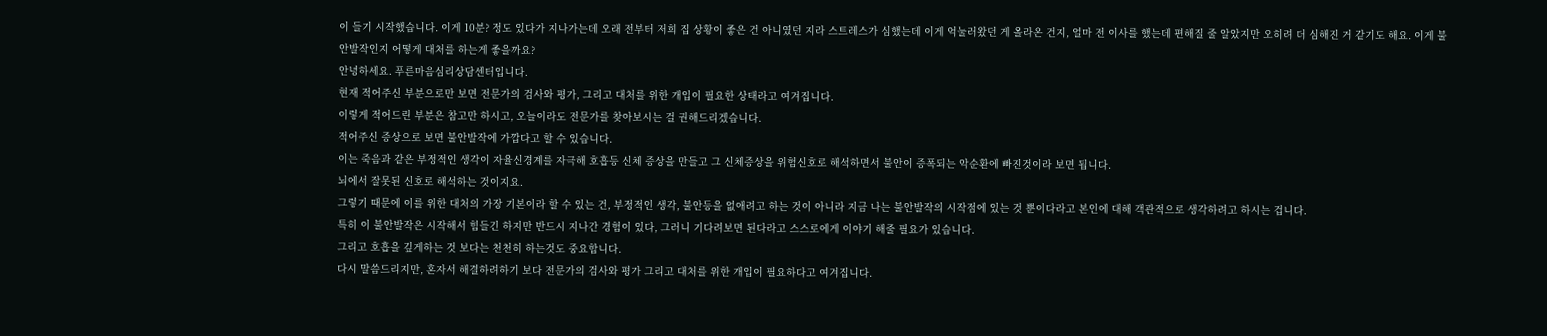이 들기 시작했습니다. 이게 10분? 정도 있다가 지나가는데 오래 전부터 저희 집 상황이 좋은 건 아니였던 지라 스트레스가 심했는데 이게 억눌러왔던 게 올라온 건지, 얼마 전 이사를 했는데 편해질 줄 알았지만 오히려 더 심해진 거 같기도 해요. 이게 불안발작인지 어떻게 대처를 하는게 좋을까요?
안녕하세요. 푸른마음심리상담센터입니다.
현재 적어주신 부분으로만 보면 전문가의 검사와 평가, 그리고 대처를 위한 개입이 필요한 상태라고 여겨집니다.
이렇게 적어드린 부분은 참고만 하시고, 오늘이라도 전문가를 찾아보시는 걸 권해드리겠습니다.
적어주신 증상으로 보면 불안발작에 가깝다고 할 수 있습니다.
이는 죽음과 같은 부정적인 생각이 자율신경계를 자극해 호흡등 신체 증상을 만들고 그 신체증상을 위험신호로 해석하면서 불안이 증폭되는 악순환에 빠진것이라 보면 됩니다.
뇌에서 잘못된 신호로 해석하는 것이지요.
그렇기 때문에 이를 위한 대처의 가장 기본이라 할 수 있는 건, 부정적인 생각, 불안등을 없애려고 하는 것이 아니라 지금 나는 불안발작의 시작점에 있는 것 뿐이다라고 본인에 대해 객관적으로 생각하려고 하시는 겁니다.
특히 이 불안발작은 시작해서 힘들긴 하지만 반드시 지나간 경험이 있다, 그러니 기다려보면 된다라고 스스로에게 이야기 해줄 필요가 있습니다.
그리고 호흡을 깊게하는 것 보다는 천천히 하는것도 중요합니다.
다시 말씀드리지만, 혼자서 해결하려하기 보다 전문가의 검사와 평가 그리고 대처를 위한 개입이 필요하다고 여겨집니다.